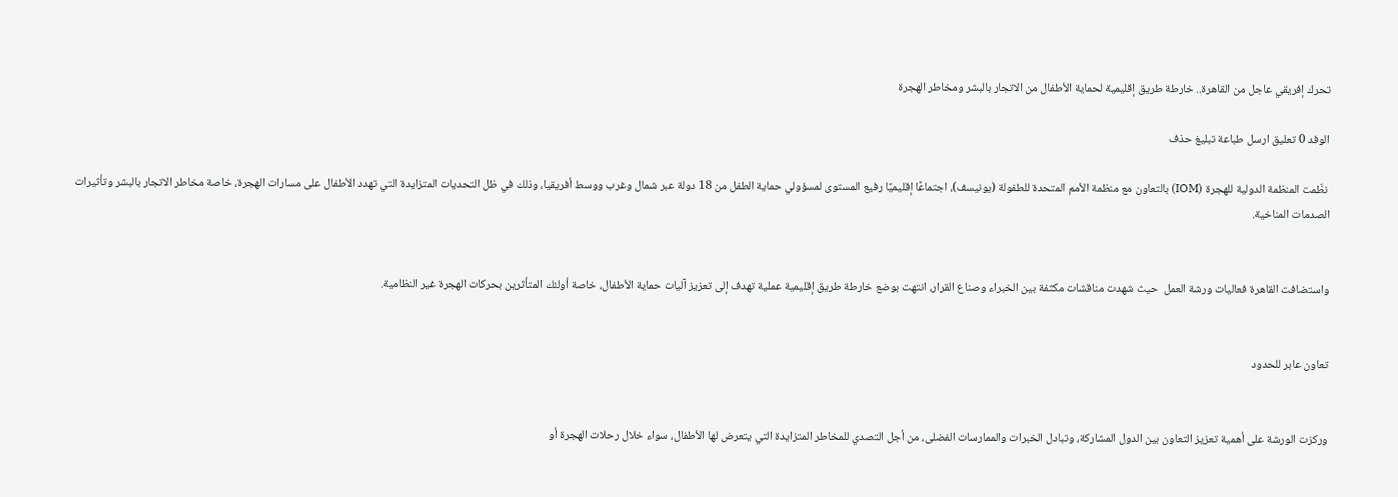تحرك إفريقي عاجل من القاهرة.. خارطة طريق إقليمية لحماية الأطفال من الاتجار بالبشر ومخاطر الهجرة

الوفد 0 تعليق ارسل طباعة تبليغ حذف

 نظّمت المنظمة الدولية للهجرة (IOM) بالتعاون مع منظمة الأمم المتحدة للطفولة (يونيسف)، اجتماعًا إقليميًا رفيع المستوى لمسؤولي حماية الطفل من 18 دولة عبر شمال وغرب ووسط أفريقيا، وذلك في ظل التحديات المتزايدة التي تهدد الأطفال على مسارات الهجرة، خاصة مخاطر الاتجار بالبشر وتأثيرات الصدمات المناخية.


واستضافت القاهرة فعاليات ورشة العمل  حيث شهدت مناقشات مكثفة بين الخبراء وصناع القرار، انتهت بوضع خارطة طريق إقليمية عملية تهدف إلى تعزيز آليات حماية الأطفال، خاصة أولئك المتأثرين بحركات الهجرة غير النظامية.


تعاون عابر للحدود


وركزت الورشة على أهمية تعزيز التعاون بين الدول المشاركة، وتبادل الخبرات والممارسات الفضلى، من أجل التصدي للمخاطر المتزايدة التي يتعرض لها الأطفال، سواء خلال رحلات الهجرة أو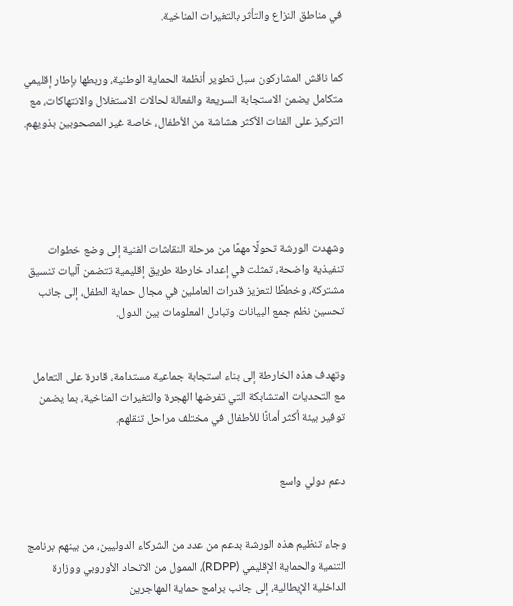في مناطق النزاع والتأثر بالتغيرات المناخية.


كما ناقش المشاركون سبل تطوير أنظمة الحماية الوطنية، وربطها بإطار إقليمي متكامل يضمن الاستجابة السريعة والفعالة لحالات الاستغلال والانتهاكات، مع التركيز على الفئات الأكثر هشاشة من الأطفال، خاصة غير المصحوبين بذويهم.





وشهدت الورشة تحولًا مهمًا من مرحلة النقاشات الفنية إلى وضع خطوات تنفيذية واضحة، تمثلت في إعداد خارطة طريق إقليمية تتضمن آليات تنسيق مشتركة، وخططًا لتعزيز قدرات العاملين في مجال حماية الطفل، إلى جانب تحسين نظم جمع البيانات وتبادل المعلومات بين الدول.


وتهدف هذه الخارطة إلى بناء استجابة جماعية مستدامة، قادرة على التعامل مع التحديات المتشابكة التي تفرضها الهجرة والتغيرات المناخية، بما يضمن توفير بيئة أكثر أمانًا للأطفال في مختلف مراحل تنقلهم.


دعم دولي واسع


وجاء تنظيم هذه الورشة بدعم من عدد من الشركاء الدوليين، من بينهم برنامج التنمية والحماية الإقليمي (RDPP)، الممول من الاتحاد الأوروبي ووزارة الداخلية الإيطالية، إلى جانب برامج حماية المهاجرين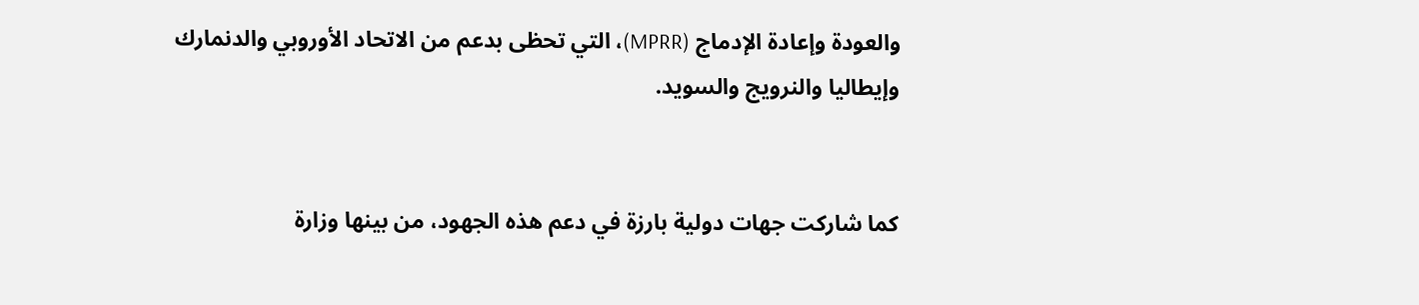والعودة وإعادة الإدماج (MPRR)، التي تحظى بدعم من الاتحاد الأوروبي والدنمارك وإيطاليا والنرويج والسويد.


كما شاركت جهات دولية بارزة في دعم هذه الجهود، من بينها وزارة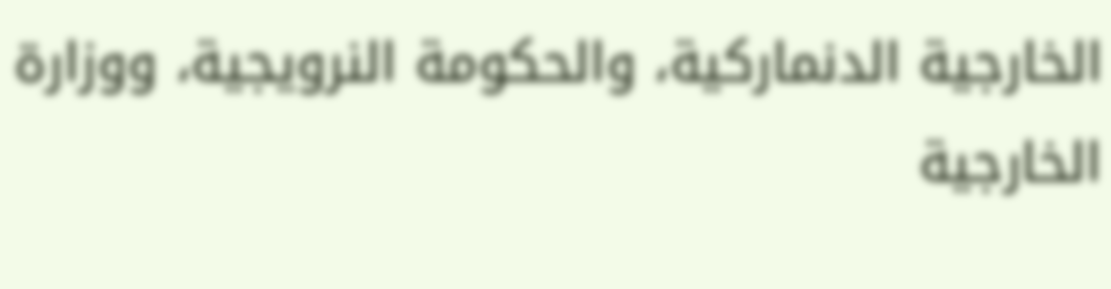الخارجية الدنماركية، والحكومة النرويجية، ووزارة الخارجية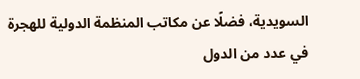السويدية، فضلًا عن مكاتب المنظمة الدولية للهجرة في عدد من الدول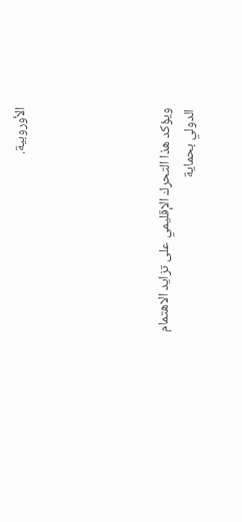الأوروبية.





ويؤكد هذا التحرك الإقليمي على تزايد الاهتمام الدولي بحماية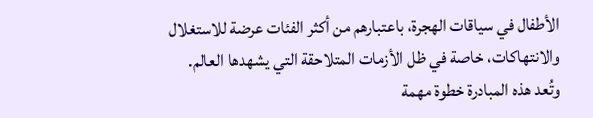الأطفال في سياقات الهجرة، باعتبارهم من أكثر الفئات عرضة للاستغلال والانتهاكات، خاصة في ظل الأزمات المتلاحقة التي يشهدها العالم.
وتُعد هذه المبادرة خطوة مهمة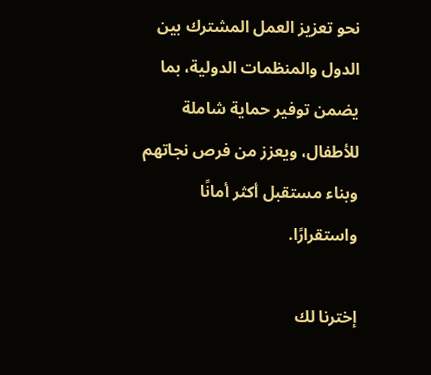نحو تعزيز العمل المشترك بين الدول والمنظمات الدولية، بما يضمن توفير حماية شاملة للأطفال، ويعزز من فرص نجاتهم وبناء مستقبل أكثر أمانًا واستقرارًا.

إخترنا لك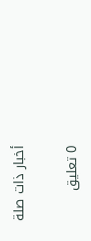أخبار ذات صلة

0 تعليق